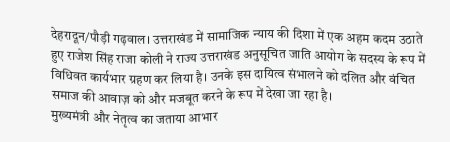देहरादून/पौड़ी गढ़वाल। उत्तराखंड में सामाजिक न्याय की दिशा में एक अहम कदम उठाते हुए राजेश सिंह राजा कोली ने राज्य उत्तराखंड अनुसूचित जाति आयोग के सदस्य के रूप में विधिवत कार्यभार ग्रहण कर लिया है। उनके इस दायित्व संभालने को दलित और वंचित समाज की आवाज़ को और मजबूत करने के रूप में देखा जा रहा है।
मुख्यमंत्री और नेतृत्व का जताया आभार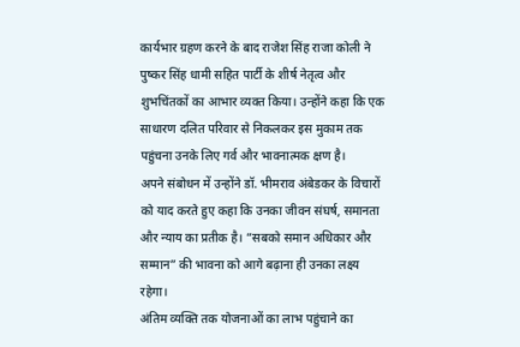कार्यभार ग्रहण करने के बाद राजेश सिंह राजा कोली ने पुष्कर सिंह धामी सहित पार्टी के शीर्ष नेतृत्व और शुभचिंतकों का आभार व्यक्त किया। उन्होंने कहा कि एक साधारण दलित परिवार से निकलकर इस मुकाम तक पहुंचना उनके लिए गर्व और भावनात्मक क्षण है।
अपने संबोधन में उन्होंने डॉ. भीमराव अंबेडकर के विचारों को याद करते हुए कहा कि उनका जीवन संघर्ष, समानता और न्याय का प्रतीक है। “सबको समान अधिकार और सम्मान” की भावना को आगे बढ़ाना ही उनका लक्ष्य रहेगा।
अंतिम व्यक्ति तक योजनाओं का लाभ पहुंचाने का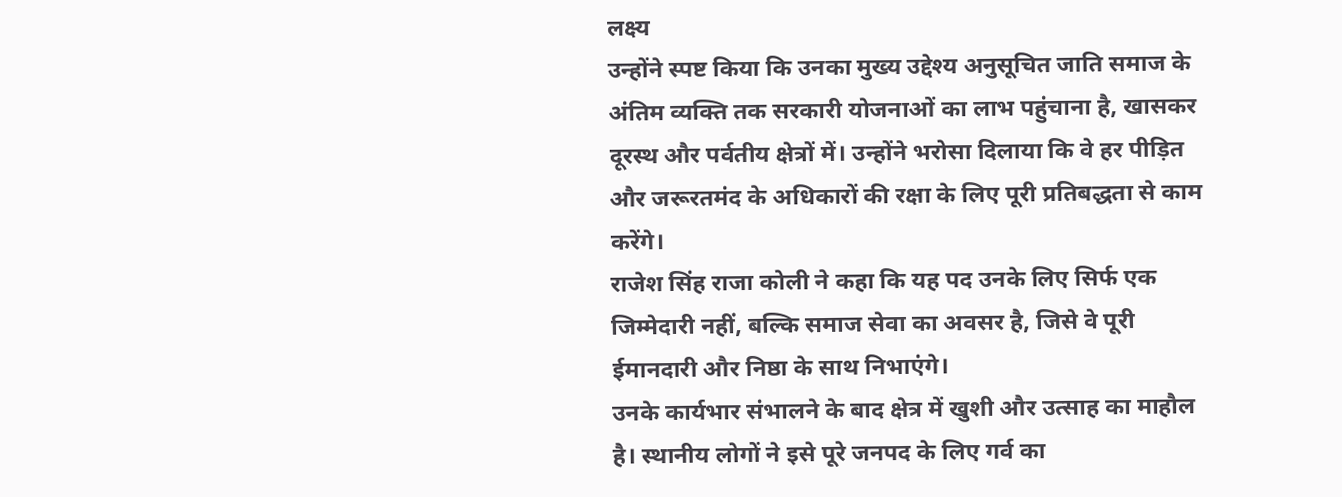लक्ष्य
उन्होंने स्पष्ट किया कि उनका मुख्य उद्देश्य अनुसूचित जाति समाज के अंतिम व्यक्ति तक सरकारी योजनाओं का लाभ पहुंचाना है, खासकर दूरस्थ और पर्वतीय क्षेत्रों में। उन्होंने भरोसा दिलाया कि वे हर पीड़ित और जरूरतमंद के अधिकारों की रक्षा के लिए पूरी प्रतिबद्धता से काम करेंगे।
राजेश सिंह राजा कोली ने कहा कि यह पद उनके लिए सिर्फ एक जिम्मेदारी नहीं, बल्कि समाज सेवा का अवसर है, जिसे वे पूरी ईमानदारी और निष्ठा के साथ निभाएंगे।
उनके कार्यभार संभालने के बाद क्षेत्र में खुशी और उत्साह का माहौल है। स्थानीय लोगों ने इसे पूरे जनपद के लिए गर्व का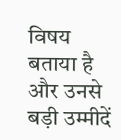विषय बताया है और उनसे बड़ी उम्मीदें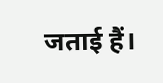जताई हैं।